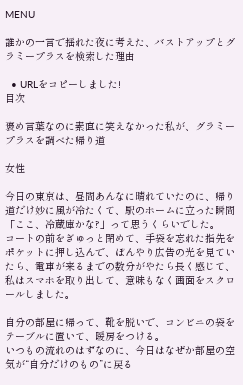MENU

誰かの一言で揺れた夜に考えた、バストアップとグラミープラスを検索した理由

  • URLをコピーしました!
目次

褒め言葉なのに素直に笑えなかった私が、グラミープラスを調べた帰り道

女性

今日の東京は、昼間あんなに晴れていたのに、帰り道だけ妙に風が冷たくて、駅のホームに立った瞬間「ここ、冷蔵庫かな?」って思うくらいでした。
コートの前をぎゅっと閉めて、手袋を忘れた指先をポケットに押し込んで、ぼんやり広告の光を見ていたら、電車が来るまでの数分がやたら長く感じて、私はスマホを取り出して、意味もなく画面をスクロールしました。

自分の部屋に帰って、靴を脱いで、コンビニの袋をテーブルに置いて、暖房をつける。
いつもの流れのはずなのに、今日はなぜか部屋の空気が“自分だけのもの”に戻る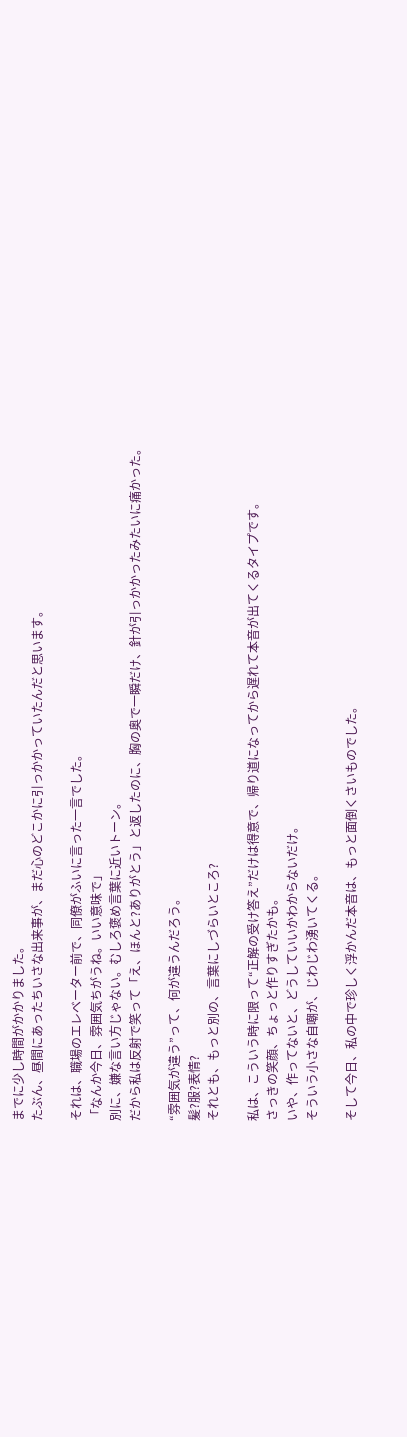までに少し時間がかかりました。
たぶん、昼間にあったちいさな出来事が、まだ心のどこかに引っかかっていたんだと思います。

それは、職場のエレベーター前で、同僚がふいに言った一言でした。
「なんか今日、雰囲気ちがうね。いい意味で」
別に、嫌な言い方じゃない。むしろ褒め言葉に近いトーン。
だから私は反射で笑って「え、ほんと?ありがとう」と返したのに、胸の奥で一瞬だけ、針が引っかかったみたいに痛かった。

“雰囲気が違う”って、何が違うんだろう。
髪?服?表情?
それとも、もっと別の、言葉にしづらいところ?

私は、こういう時に限って“正解の受け答え”だけは得意で、帰り道になってから遅れて本音が出てくるタイプです。
さっきの笑顔、ちょっと作りすぎたかも。
いや、作ってないと、どうしていいかわからないだけ。
そういう小さな自嘲が、じわじわ湧いてくる。

そして今日、私の中で珍しく浮かんだ本音は、もっと面倒くさいものでした。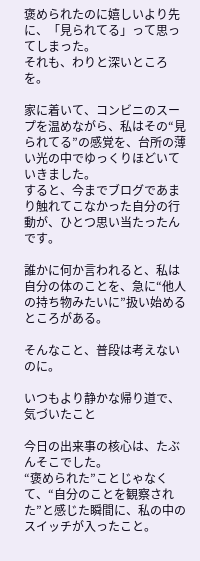褒められたのに嬉しいより先に、「見られてる」って思ってしまった。
それも、わりと深いところを。

家に着いて、コンビニのスープを温めながら、私はその“見られてる”の感覚を、台所の薄い光の中でゆっくりほどいていきました。
すると、今までブログであまり触れてこなかった自分の行動が、ひとつ思い当たったんです。

誰かに何か言われると、私は自分の体のことを、急に“他人の持ち物みたいに”扱い始めるところがある。

そんなこと、普段は考えないのに。

いつもより静かな帰り道で、気づいたこと

今日の出来事の核心は、たぶんそこでした。
“褒められた”ことじゃなくて、“自分のことを観察された”と感じた瞬間に、私の中のスイッチが入ったこと。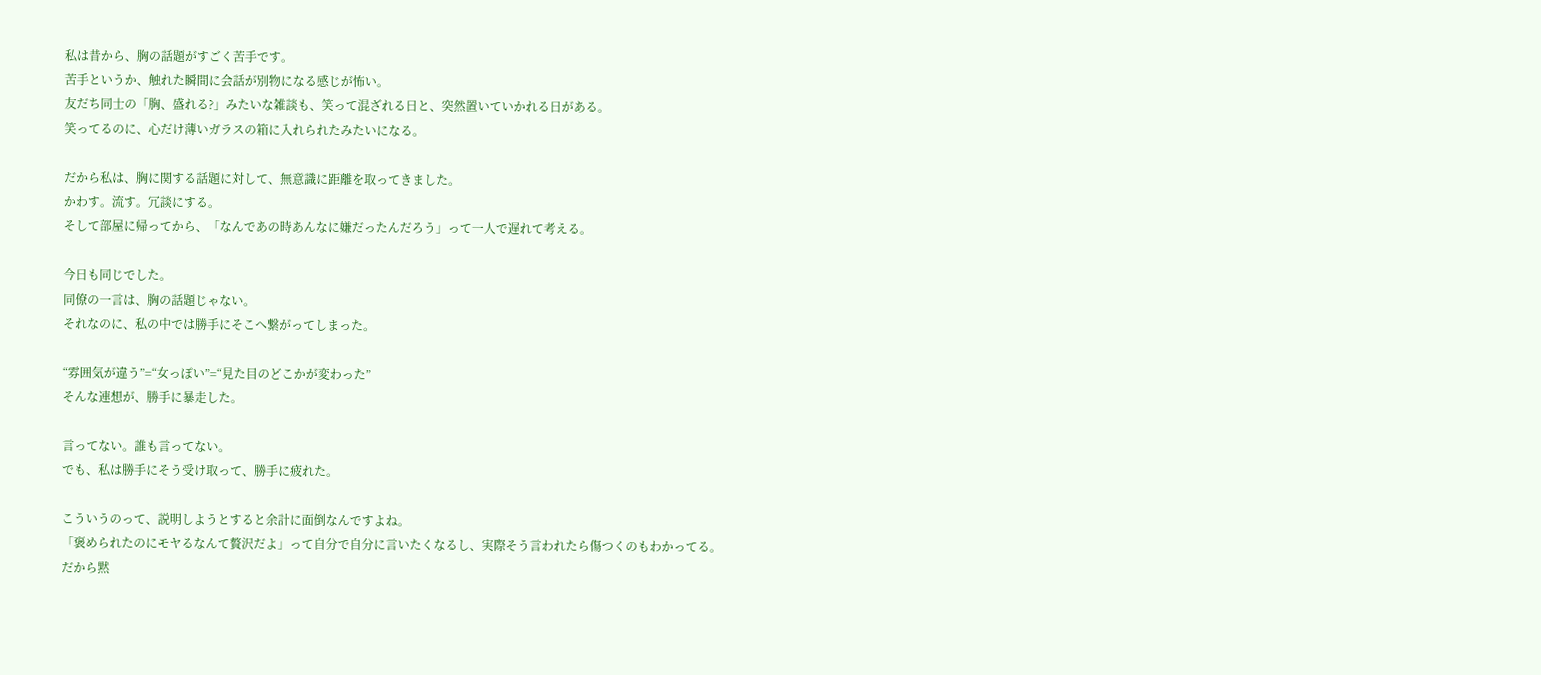私は昔から、胸の話題がすごく苦手です。
苦手というか、触れた瞬間に会話が別物になる感じが怖い。
友だち同士の「胸、盛れる?」みたいな雑談も、笑って混ざれる日と、突然置いていかれる日がある。
笑ってるのに、心だけ薄いガラスの箱に入れられたみたいになる。

だから私は、胸に関する話題に対して、無意識に距離を取ってきました。
かわす。流す。冗談にする。
そして部屋に帰ってから、「なんであの時あんなに嫌だったんだろう」って一人で遅れて考える。

今日も同じでした。
同僚の一言は、胸の話題じゃない。
それなのに、私の中では勝手にそこへ繋がってしまった。

“雰囲気が違う”=“女っぽい”=“見た目のどこかが変わった”
そんな連想が、勝手に暴走した。

言ってない。誰も言ってない。
でも、私は勝手にそう受け取って、勝手に疲れた。

こういうのって、説明しようとすると余計に面倒なんですよね。
「褒められたのにモヤるなんて贅沢だよ」って自分で自分に言いたくなるし、実際そう言われたら傷つくのもわかってる。
だから黙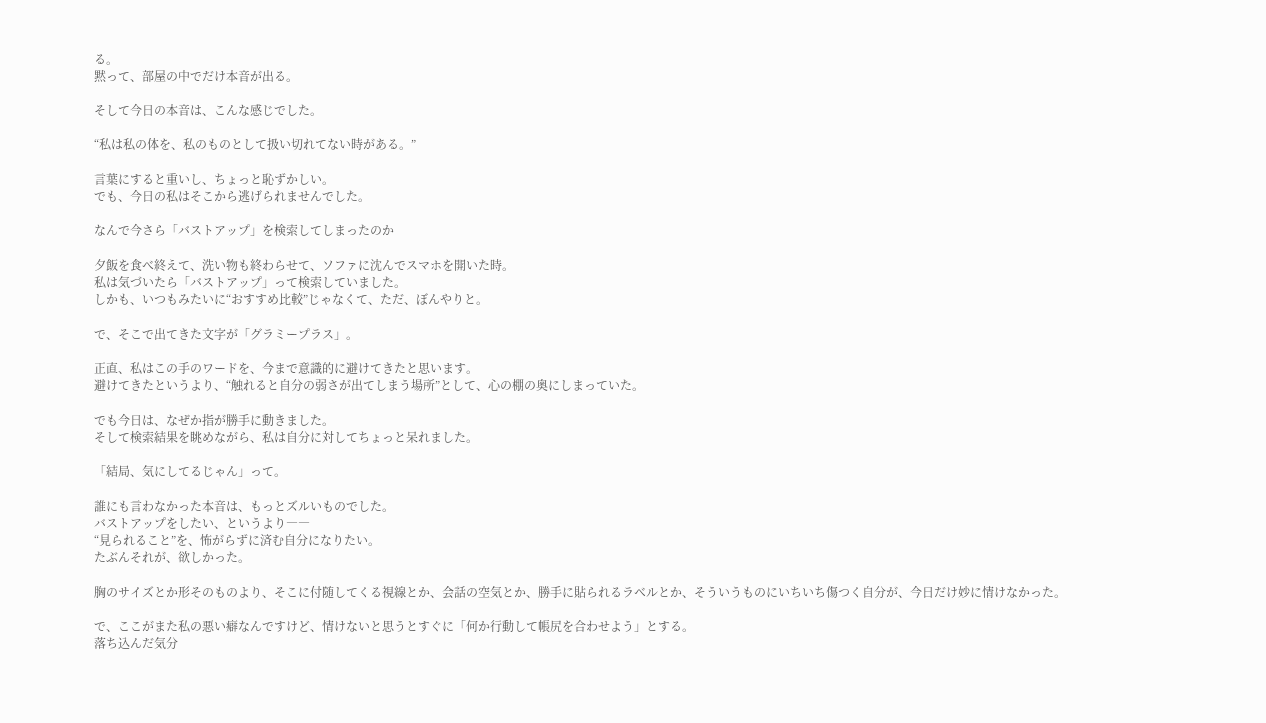る。
黙って、部屋の中でだけ本音が出る。

そして今日の本音は、こんな感じでした。

“私は私の体を、私のものとして扱い切れてない時がある。”

言葉にすると重いし、ちょっと恥ずかしい。
でも、今日の私はそこから逃げられませんでした。

なんで今さら「バストアップ」を検索してしまったのか

夕飯を食べ終えて、洗い物も終わらせて、ソファに沈んでスマホを開いた時。
私は気づいたら「バストアップ」って検索していました。
しかも、いつもみたいに“おすすめ比較”じゃなくて、ただ、ぼんやりと。

で、そこで出てきた文字が「グラミープラス」。

正直、私はこの手のワードを、今まで意識的に避けてきたと思います。
避けてきたというより、“触れると自分の弱さが出てしまう場所”として、心の棚の奥にしまっていた。

でも今日は、なぜか指が勝手に動きました。
そして検索結果を眺めながら、私は自分に対してちょっと呆れました。

「結局、気にしてるじゃん」って。

誰にも言わなかった本音は、もっとズルいものでした。
バストアップをしたい、というより――
“見られること”を、怖がらずに済む自分になりたい。
たぶんそれが、欲しかった。

胸のサイズとか形そのものより、そこに付随してくる視線とか、会話の空気とか、勝手に貼られるラベルとか、そういうものにいちいち傷つく自分が、今日だけ妙に情けなかった。

で、ここがまた私の悪い癖なんですけど、情けないと思うとすぐに「何か行動して帳尻を合わせよう」とする。
落ち込んだ気分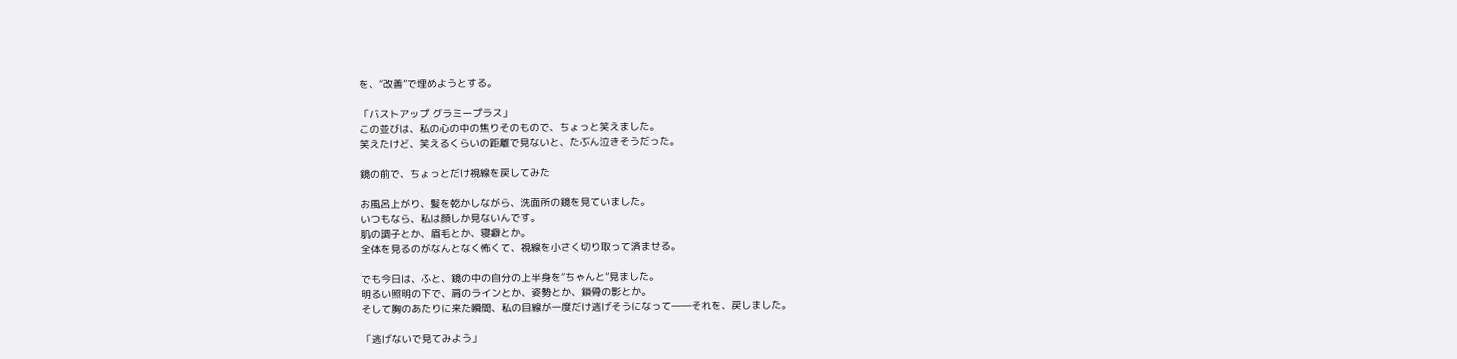を、“改善”で埋めようとする。

「バストアップ グラミープラス」
この並びは、私の心の中の焦りそのもので、ちょっと笑えました。
笑えたけど、笑えるくらいの距離で見ないと、たぶん泣きそうだった。

鏡の前で、ちょっとだけ視線を戻してみた

お風呂上がり、髪を乾かしながら、洗面所の鏡を見ていました。
いつもなら、私は顔しか見ないんです。
肌の調子とか、眉毛とか、寝癖とか。
全体を見るのがなんとなく怖くて、視線を小さく切り取って済ませる。

でも今日は、ふと、鏡の中の自分の上半身を“ちゃんと”見ました。
明るい照明の下で、肩のラインとか、姿勢とか、鎖骨の影とか。
そして胸のあたりに来た瞬間、私の目線が一度だけ逃げそうになって――それを、戻しました。

「逃げないで見てみよう」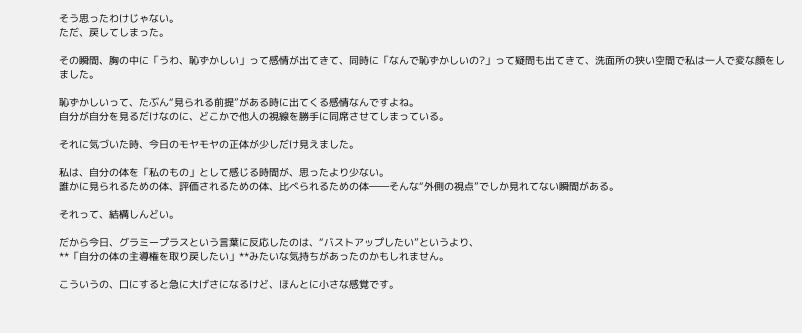そう思ったわけじゃない。
ただ、戻してしまった。

その瞬間、胸の中に「うわ、恥ずかしい」って感情が出てきて、同時に「なんで恥ずかしいの?」って疑問も出てきて、洗面所の狭い空間で私は一人で変な顔をしました。

恥ずかしいって、たぶん“見られる前提”がある時に出てくる感情なんですよね。
自分が自分を見るだけなのに、どこかで他人の視線を勝手に同席させてしまっている。

それに気づいた時、今日のモヤモヤの正体が少しだけ見えました。

私は、自分の体を「私のもの」として感じる時間が、思ったより少ない。
誰かに見られるための体、評価されるための体、比べられるための体――そんな“外側の視点”でしか見れてない瞬間がある。

それって、結構しんどい。

だから今日、グラミープラスという言葉に反応したのは、“バストアップしたい”というより、
**「自分の体の主導権を取り戻したい」**みたいな気持ちがあったのかもしれません。

こういうの、口にすると急に大げさになるけど、ほんとに小さな感覚です。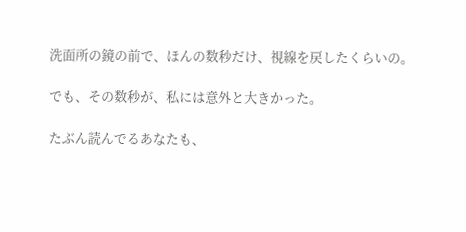洗面所の鏡の前で、ほんの数秒だけ、視線を戻したくらいの。

でも、その数秒が、私には意外と大きかった。

たぶん読んでるあなたも、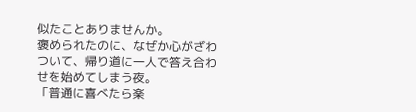似たことありませんか。
褒められたのに、なぜか心がざわついて、帰り道に一人で答え合わせを始めてしまう夜。
「普通に喜べたら楽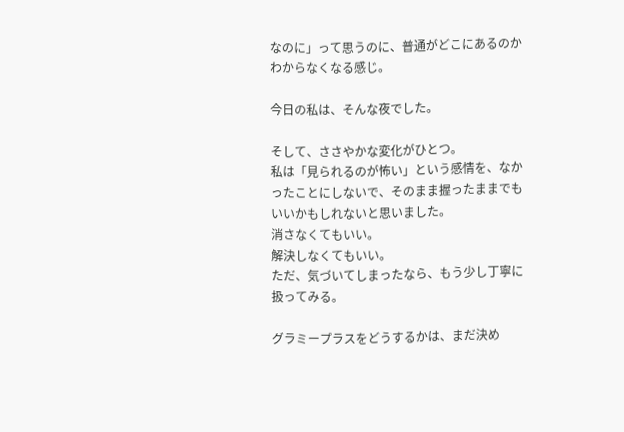なのに」って思うのに、普通がどこにあるのかわからなくなる感じ。

今日の私は、そんな夜でした。

そして、ささやかな変化がひとつ。
私は「見られるのが怖い」という感情を、なかったことにしないで、そのまま握ったままでもいいかもしれないと思いました。
消さなくてもいい。
解決しなくてもいい。
ただ、気づいてしまったなら、もう少し丁寧に扱ってみる。

グラミープラスをどうするかは、まだ決め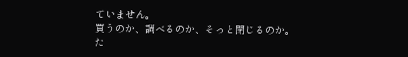ていません。
買うのか、調べるのか、そっと閉じるのか。
た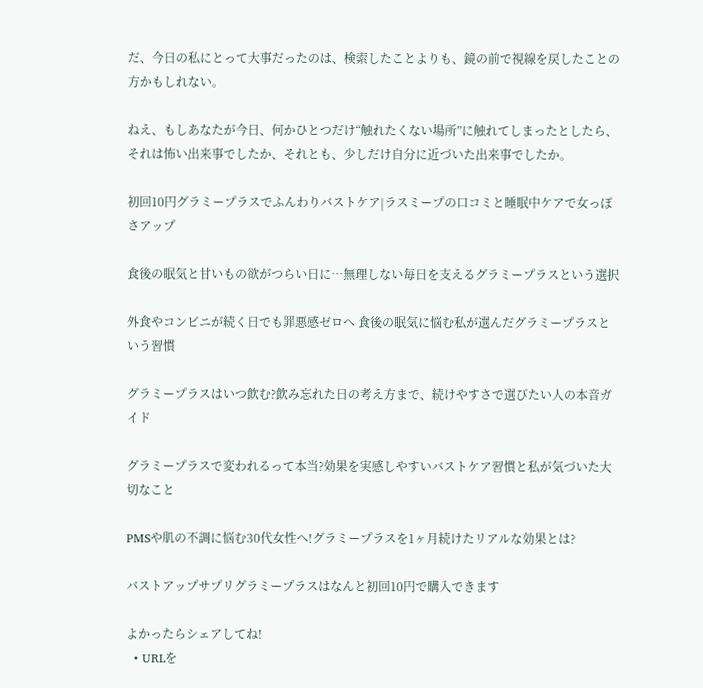だ、今日の私にとって大事だったのは、検索したことよりも、鏡の前で視線を戻したことの方かもしれない。

ねえ、もしあなたが今日、何かひとつだけ“触れたくない場所”に触れてしまったとしたら、
それは怖い出来事でしたか、それとも、少しだけ自分に近づいた出来事でしたか。

初回10円グラミープラスでふんわりバストケア|ラスミープの口コミと睡眠中ケアで女っぽさアップ

食後の眠気と甘いもの欲がつらい日に…無理しない毎日を支えるグラミープラスという選択

外食やコンビニが続く日でも罪悪感ゼロへ 食後の眠気に悩む私が選んだグラミープラスという習慣

グラミープラスはいつ飲む?飲み忘れた日の考え方まで、続けやすさで選びたい人の本音ガイド

グラミープラスで変われるって本当?効果を実感しやすいバストケア習慣と私が気づいた大切なこと

PMSや肌の不調に悩む30代女性へ!グラミープラスを1ヶ月続けたリアルな効果とは?

バストアップサプリグラミープラスはなんと初回10円で購入できます

よかったらシェアしてね!
  • URLを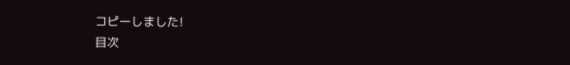コピーしました!
目次